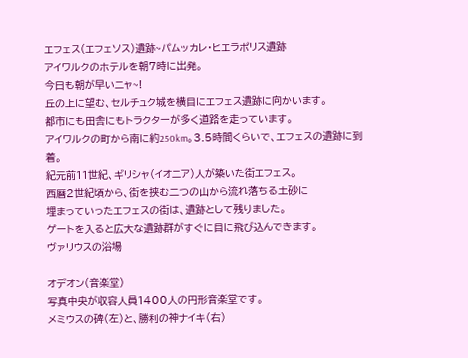エフェス(エフェソス)遺跡~パムッカレ・ヒエラポリス遺跡
アイワルクのホテルを朝7時に出発。
今日も朝が早いニャ~!
丘の上に望む、セルチュク城を横目にエフェス遺跡に向かいます。
都市にも田舎にもトラクターが多く道路を走っています。
アイワルクの町から南に約250km。3.5時間くらいで、エフェスの遺跡に到着。
紀元前11世紀、ギリシャ(イオニア)人が築いた街エフェス。
西暦2世紀頃から、街を挟む二つの山から流れ落ちる土砂に
埋まっていったエフェスの街は、遺跡として残りました。
ゲートを入ると広大な遺跡群がすぐに目に飛び込んできます。
ヴァリウスの浴場

オデオン(音楽堂)
写真中央が収容人員1400人の円形音楽堂です。
メミウスの碑(左)と、勝利の神ナイキ(右)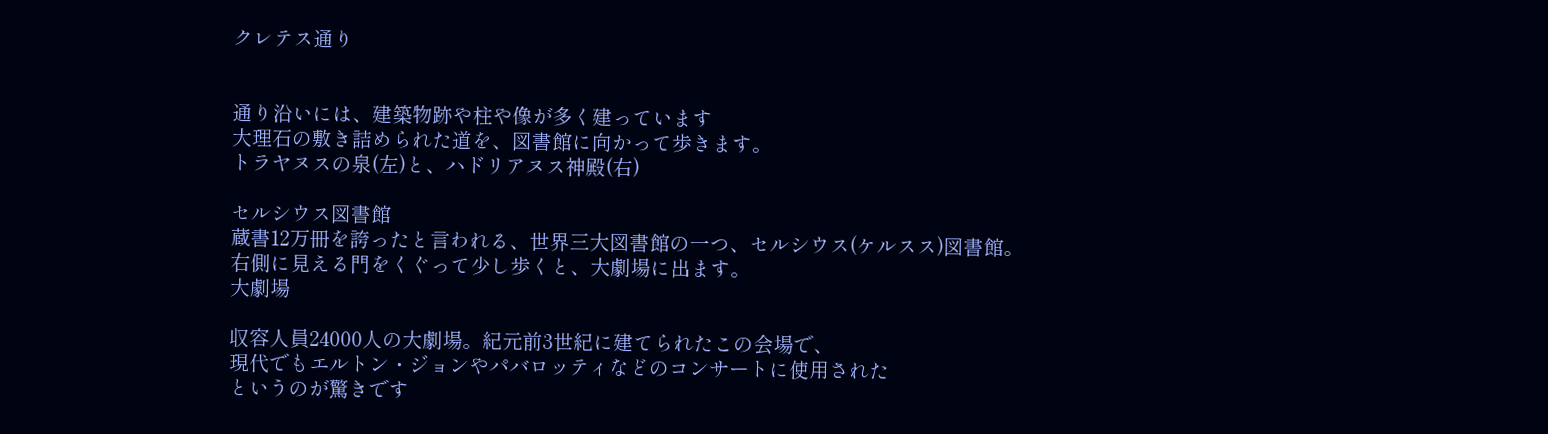クレテス通り


通り沿いには、建築物跡や柱や像が多く建っています
大理石の敷き詰められた道を、図書館に向かって歩きます。
トラヤヌスの泉(左)と、ハドリアヌス神殿(右)

セルシウス図書館
蔵書12万冊を誇ったと言われる、世界三大図書館の一つ、セルシウス(ケルスス)図書館。
右側に見える門をくぐって少し歩くと、大劇場に出ます。
大劇場

収容人員24000人の大劇場。紀元前3世紀に建てられたこの会場で、
現代でもエルトン・ジョンやパバロッティなどのコンサートに使用された
というのが驚きです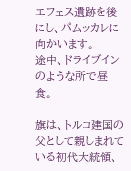エフェス遺跡を後にし、パムッカレに向かいます。
途中、ドライブインのような所で昼食。

旗は、トルコ建国の父として親しまれている初代大統領、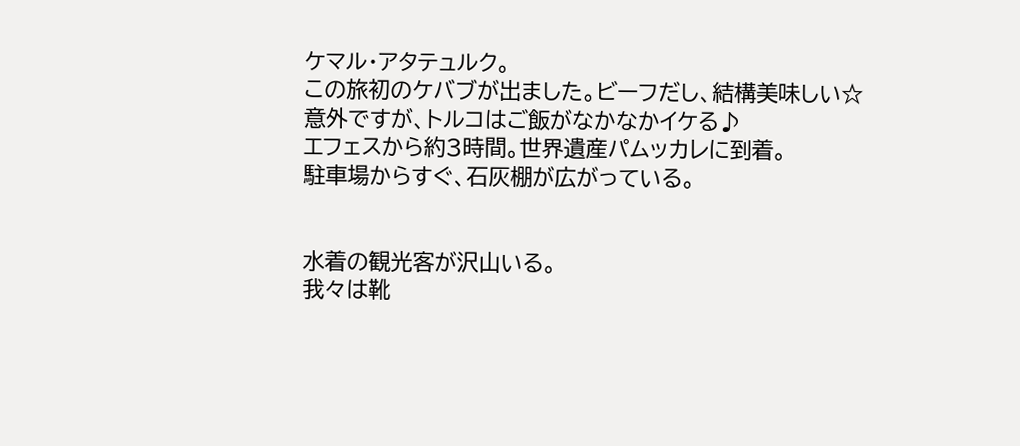ケマル・アタテュルク。
この旅初のケバブが出ました。ビーフだし、結構美味しい☆
意外ですが、トルコはご飯がなかなかイケる♪
エフェスから約3時間。世界遺産パムッカレに到着。
駐車場からすぐ、石灰棚が広がっている。


水着の観光客が沢山いる。
我々は靴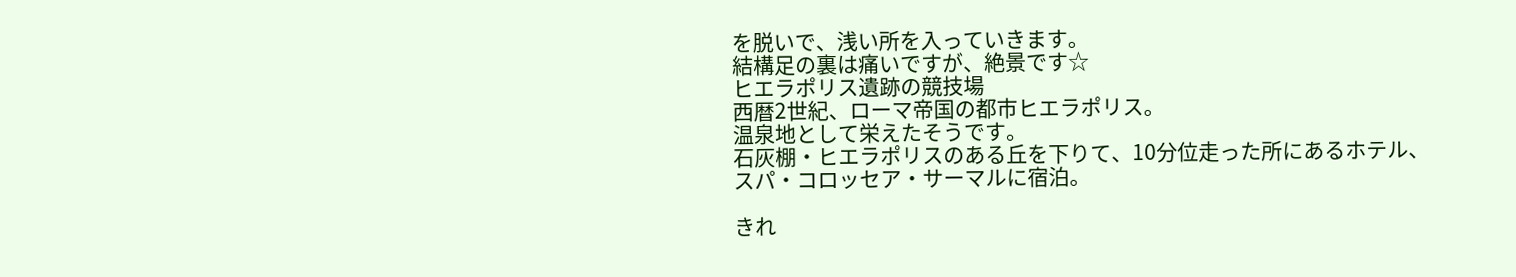を脱いで、浅い所を入っていきます。
結構足の裏は痛いですが、絶景です☆
ヒエラポリス遺跡の競技場
西暦2世紀、ローマ帝国の都市ヒエラポリス。
温泉地として栄えたそうです。
石灰棚・ヒエラポリスのある丘を下りて、10分位走った所にあるホテル、
スパ・コロッセア・サーマルに宿泊。

きれ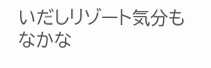いだしリゾート気分もなかな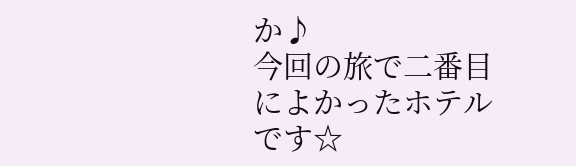か♪
今回の旅で二番目によかったホテルです☆